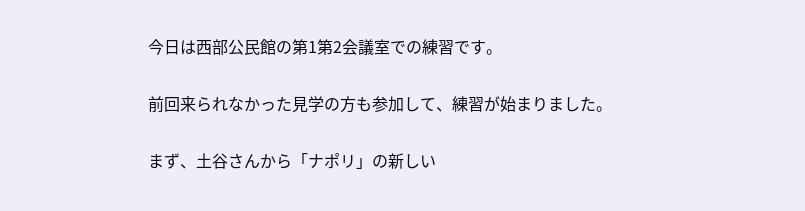今日は西部公民館の第1第2会議室での練習です。

前回来られなかった見学の方も参加して、練習が始まりました。

まず、土谷さんから「ナポリ」の新しい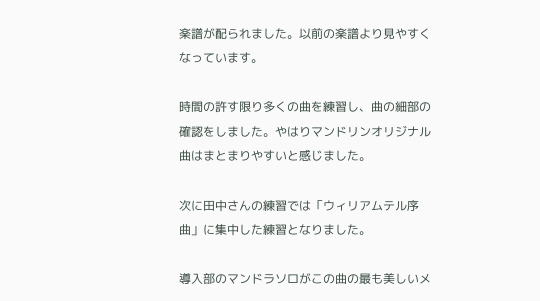楽譜が配られました。以前の楽譜より見やすくなっています。

時間の許す限り多くの曲を練習し、曲の細部の確認をしました。やはりマンドリンオリジナル曲はまとまりやすいと感じました。

次に田中さんの練習では「ウィリアムテル序曲」に集中した練習となりました。

導入部のマンドラソロがこの曲の最も美しいメ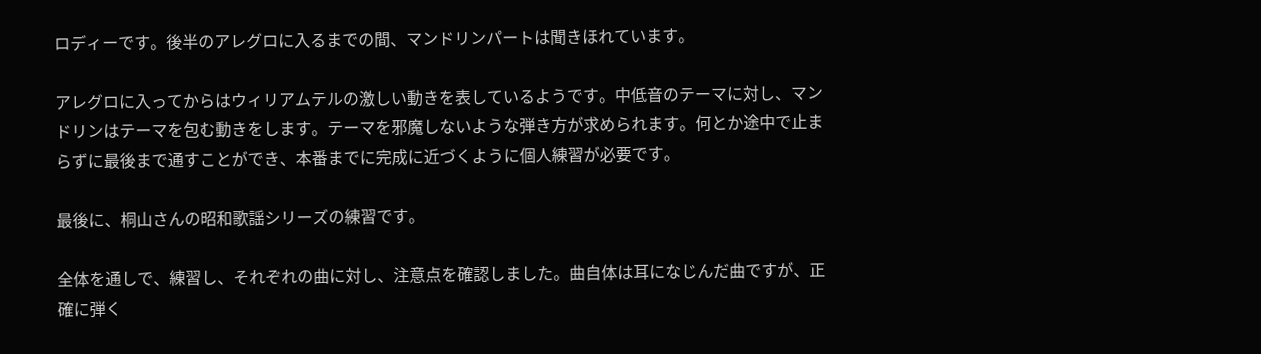ロディーです。後半のアレグロに入るまでの間、マンドリンパートは聞きほれています。

アレグロに入ってからはウィリアムテルの激しい動きを表しているようです。中低音のテーマに対し、マンドリンはテーマを包む動きをします。テーマを邪魔しないような弾き方が求められます。何とか途中で止まらずに最後まで通すことができ、本番までに完成に近づくように個人練習が必要です。

最後に、桐山さんの昭和歌謡シリーズの練習です。

全体を通しで、練習し、それぞれの曲に対し、注意点を確認しました。曲自体は耳になじんだ曲ですが、正確に弾く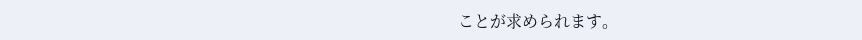ことが求められます。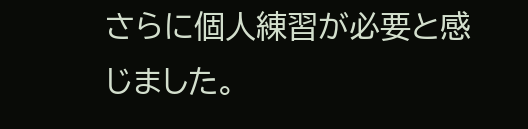さらに個人練習が必要と感じました。